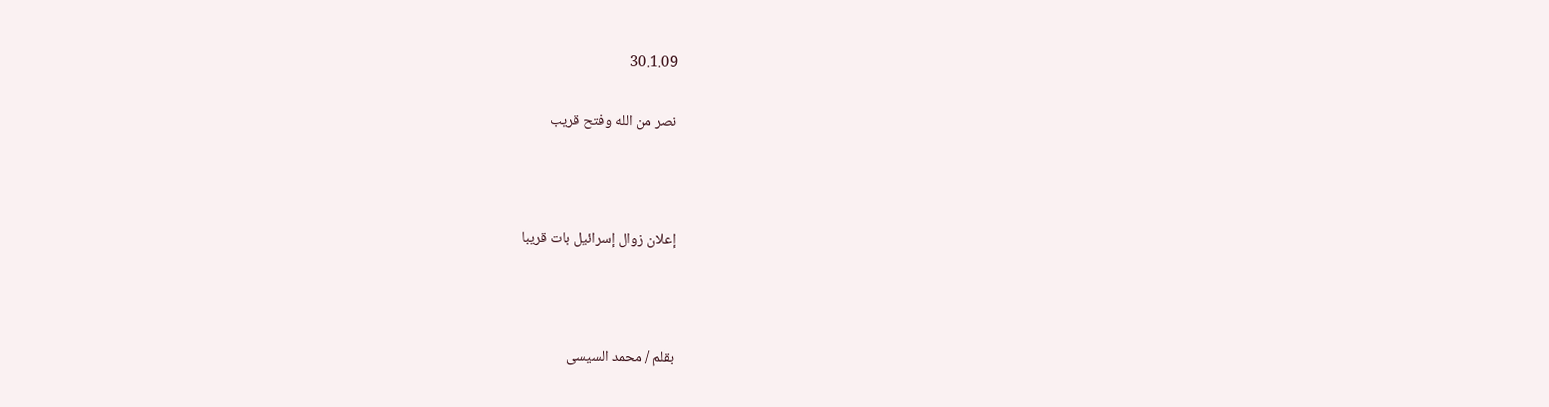30.1.09

نصر من الله وفتح قريب



إعلان زوال إسرائيل بات قريبا



بقلم / محمد السيسى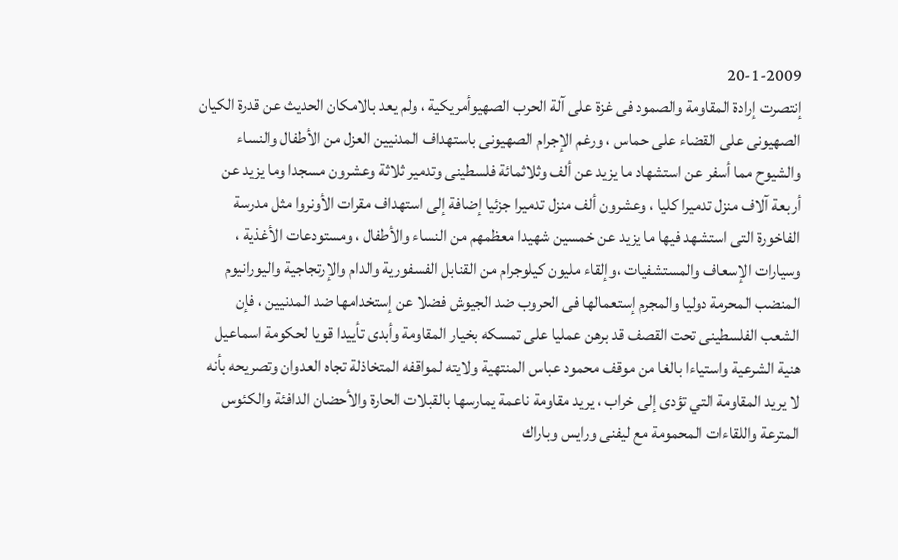20-1-2009
إنتصرت إرادة المقاومة والصمود فى غزة على آلة الحرب الصهيوأمريكية ، ولم يعد بالامكان الحديث عن قدرة الكيان الصهيونى على القضاء على حماس ، ورغم الإجرام الصهيونى باستهداف المدنيين العزل من الأطفال والنساء والشيوح مما أسفر عن استشهاد ما يزيد عن ألف وثلاثمائة فلسطينى وتدمير ثلاثة وعشرون مسجدا وما يزيد عن أربعة آلاف منزل تدميرا كليا ، وعشرون ألف منزل تدميرا جزئيا إضافة إلى استهداف مقرات الأونروا مثل مدرسة الفاخورة التى استشهد فيها ما يزيد عن خمسين شهيدا معظمهم من النساء والأطفال ، ومستودعات الأغذية ، وسيارات الإسعاف والمستشفيات ،وإلقاء مليون كيلوجرام من القنابل الفسفورية والدام والإرتجاجية واليورانيوم المنضب المحرمة دوليا والمجرم إستعمالها فى الحروب ضد الجيوش فضلا عن إستخدامها ضد المدنيين ، فإن الشعب الفلسطينى تحت القصف قد برهن عمليا على تمسكه بخيار المقاومة وأبدى تأييدا قويا لحكومة اسماعيل هنية الشرعية واستياءا بالغا من موقف محمود عباس المنتهية ولايته لمواقفه المتخاذلة تجاه العدوان وتصريحه بأنه لا يريد المقاومة التي تؤدى إلى خراب ، يريد مقاومة ناعمة يمارسها بالقبلات الحارة والأحضان الدافئة والكئوس المترعة واللقاءات المحمومة مع ليفنى ورايس وباراك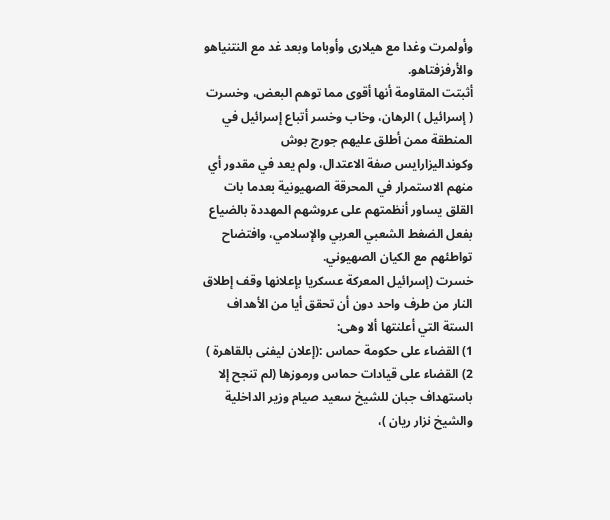وأولمرت وغدا مع هيلارى وأوباما وبعد غد مع النتنياهو والأرفزفتاهو.
أثبتت المقاومة أنها أقوى مما توهم البعض، وخسرت ( إسرائيل ) الرهان، وخاب وخسر أتباع إسرائيل في المنطقة ممن أطلق عليهم جورج بوش وكونداليزارايس صفة الاعتدال، ولم يعد في مقدور أي منهم الاستمرار في المحرقة الصهيونية بعدما بات القلق يساور أنظمتهم على عروشهم المهددة بالضياع بفعل الضغط الشعبي العربي والإسلامي، وافتضاح تواطئهم مع الكيان الصهيوني.
خسرت (إسرائيل المعركة عسكريا بإعلانها وقف إطلاق النار من طرف واحد دون أن تحقق أيا من الأهداف الستة التي أعلنتها ألا وهى:
1) القضاء على حكومة حماس :(إعلان ليفنى بالقاهرة )
2) القضاء على قيادات حماس ورموزها (لم تنجح إلا باستهداف جبان للشيخ سعيد صيام وزير الداخلية والشيخ نزار ريان )،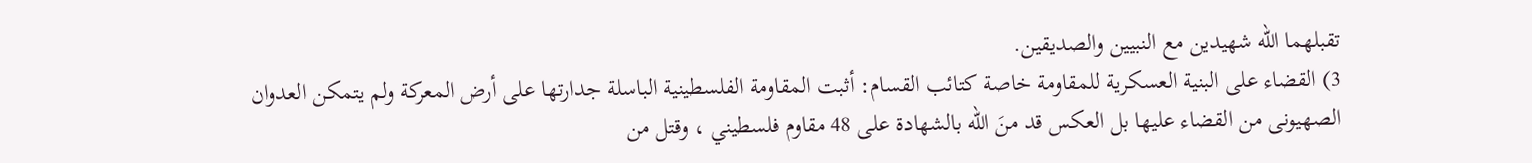تقبلهما الله شهيدين مع النبيين والصديقين.
3) القضاء على البنية العسكرية للمقاومة خاصة كتائب القسام: أثبت المقاومة الفلسطينية الباسلة جدارتها على أرض المعركة ولم يتمكن العدوان الصهيونى من القضاء عليها بل العكس قد منَ الله بالشهادة على 48 مقاوم فلسطيني ، وقتل من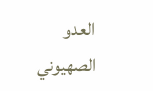العدو الصهيوني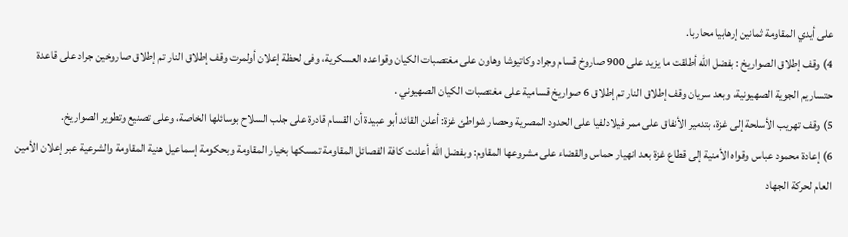على أيدي المقاومة ثمانين إرهابيا محاربا.
4) وقف إطلاق الصواريخ : بفضل الله أطلقت ما يزيد على 900 صاروخ قسام وجراد وكاتيوشا وهاون على مغتصبات الكيان وقواعده العسكرية، وفى لحظة إعلان أولمرت وقف إطلاق النار تم إطلاق صاروخين جراد على قاعدة حتساريم الجوية الصهيونية، وبعد سريان وقف إطلاق النار تم إطلاق 6 صواريخ قسامية على مغتصبات الكيان الصهيوني .
5) وقف تهريب الأسلحة إلى غزة، بتدمير الأنفاق على ممر فيلادلفيا على الحدود المصرية وحصار شواطئ غزة: أعلن القائد أبو عبيدة أن القسام قادرة على جلب السلاح بوسائلها الخاصة، وعلى تصنيع وتطوير الصواريخ.
6) إعادة محمود عباس وقواه الأمنية إلى قطاع غزة بعد انهيار حماس والقضاء على مشروعها المقاوم: وبفضل الله أعلنت كافة الفصائل المقاومة تمسكها بخيار المقاومة وبحكومة إسماعيل هنية المقاومة والشرعية عبر إعلان الأمين العام لحركة الجهاد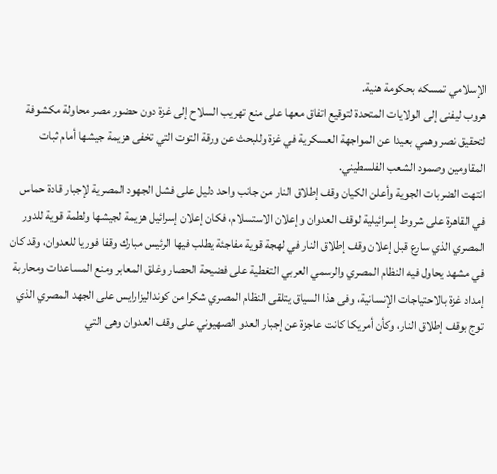الإسلامي تمسكه بحكومة هنية.
هروب ليفنى إلى الولايات المتحدة لتوقيع اتفاق معها على منع تهريب السلاح إلى غزة دون حضور مصر محاولة مكشوفة لتحقيق نصر وهمي بعيدا عن المواجهة العسكرية في غزة وللبحث عن ورقة التوت التي تخفى هزيمة جيشها أمام ثبات المقاومين وصمود الشعب الفلسطيني.
انتهت الضربات الجوية وأعلن الكيان وقف إطلاق النار من جانب واحد دليل على فشل الجهود المصرية لإجبار قادة حماس في القاهرة على شروط إسرائيلية لوقف العدوان وإعلان الاستسلام، فكان إعلان إسرائيل هزيمة لجيشها ولطمة قوية للدور المصري الذي سارع قبل إعلان وقف إطلاق النار في لهجة قوية مفاجئة يطلب فيها الرئيس مبارك وقفا فوريا للعدوان، وقد كان في مشهد يحاول فيه النظام المصري والرسمي العربي التغطية على فضيحة الحصار وغلق المعابر ومنع المساعدات ومحاربة إمداد غزة بالاحتياجات الإنسانية، وفى هذا السياق يتلقى النظام المصري شكرا من كونداليزارايس على الجهد المصري الذي توج بوقف إطلاق النار، وكأن أمريكا كانت عاجزة عن إجبار العدو الصهيوني على وقف العدوان وهى التي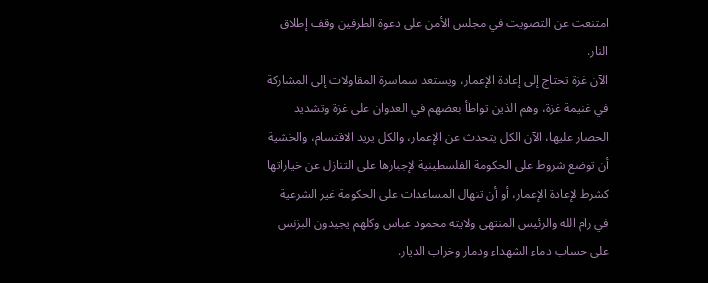امتنعت عن التصويت في مجلس الأمن على دعوة الطرفين وقف إطلاق النار.
الآن غزة تحتاج إلى إعادة الإعمار، ويستعد سماسرة المقاولات إلى المشاركة في غنيمة غزة، وهم الذين تواطأ بعضهم في العدوان على غزة وتشديد الحصار عليها، الآن الكل يتحدث عن الإعمار، والكل يريد الاقتسام، والخشية أن توضع شروط على الحكومة الفلسطينية لإجبارها على التنازل عن خياراتها كشرط لإعادة الإعمار، أو أن تنهال المساعدات على الحكومة غير الشرعية في رام الله والرئيس المنتهى ولايته محمود عباس وكلهم يجيدون البزنس على حساب دماء الشهداء ودمار وخراب الديار.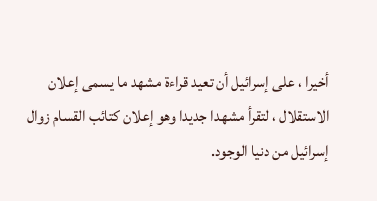أخيرا ، على إسرائيل أن تعيد قراءة مشهد ما يسمى إعلان الاستقلال ، لتقرأ مشهدا جديدا وهو إعلان كتائب القسام زوال إسرائيل من دنيا الوجود.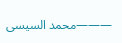———محمد السيسى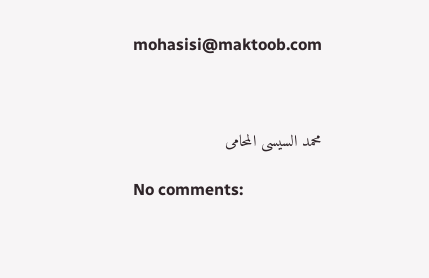mohasisi@maktoob.com



محمد السيسى المحامى

No comments: